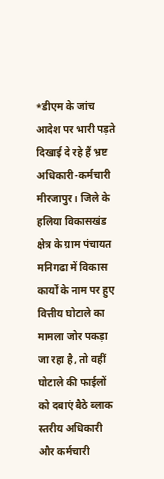*डीएम के जांच आदेश पर भारी पड़ते दिखाई दे रहे हैं भ्रष्ट अधिकारी-कर्मचारी
मीरजापुर। जिले के हलिया विकासखंड क्षेत्र के ग्राम पंचायत मनिगढा में विकास कार्यों के नाम पर हुए वित्तीय घोटाले का मामला जोर पकड़ा जा रहा है, तो वहीं घोटाले की फाईलों को दबाएं बैठे ब्लाक स्तरीय अधिकारी और कर्मचारी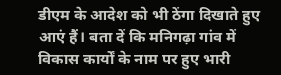डीएम के आदेश को भी ठेंगा दिखाते हुए आएं हैं। बता दें कि मनिगढ़ा गांव में विकास कार्यों के नाम पर हुए भारी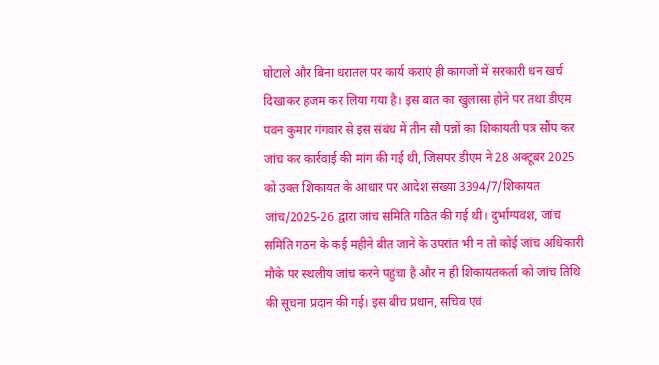घोटाले और बिना धरातल पर कार्य कराएं ही कागजों में सरकारी धन खर्च दिखाकर हजम कर लिया गया है। इस बात का खुलासा होने पर तथा डीएम पवन कुमार गंगवार से इस संबंध में तीन सौ पन्नों का शिकायती पत्र सौंप कर जांच कर कार्रवाई की मांग की गई थी, जिसपर डीएम ने 28 अक्टूबर 2025 को उक्त शिकायत के आधार पर आदेश संख्या 3394/7/शिकायत जांच/2025-26 द्वारा जांच समिति गठित की गई थी। दुर्भाग्यवश, जांच समिति गठन के कई महीने बीत जाने के उपरांत भी न तो कोई जांच अधिकारी मौके पर स्थलीय जांच करने पहुंचा है और न ही शिकायतकर्ता को जांच तिथि की सूचना प्रदान की गई। इस बीच प्रधान, सचिव एवं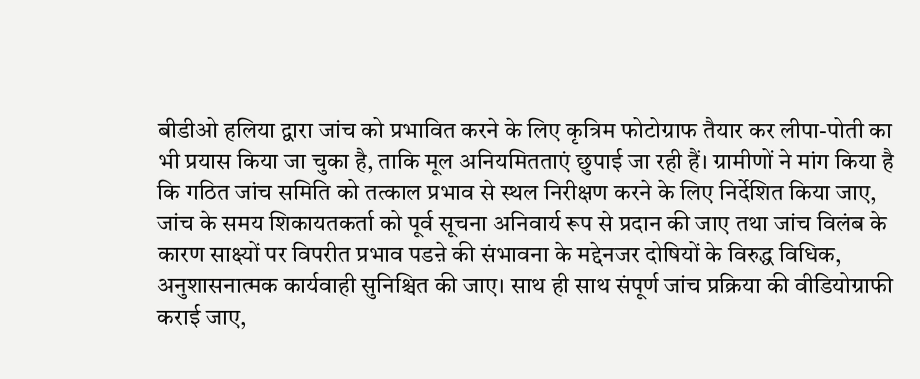बीडीओ हलिया द्वारा जांच को प्रभावित करने के लिए कृत्रिम फोटोग्राफ तैयार कर लीपा-पोती का भी प्रयास किया जा चुका है, ताकि मूल अनियमितताएं छुपाई जा रही हैं। ग्रामीणों ने मांग किया है कि गठित जांच समिति को तत्काल प्रभाव से स्थल निरीक्षण करने के लिए निर्देशित किया जाए, जांच के समय शिकायतकर्ता को पूर्व सूचना अनिवार्य रूप से प्रदान की जाए तथा जांच विलंब के कारण साक्ष्यों पर विपरीत प्रभाव पडऩे की संभावना के मद्देनजर दोषियों के विरुद्ध विधिक, अनुशासनात्मक कार्यवाही सुनिश्चित की जाए। साथ ही साथ संपूर्ण जांच प्रक्रिया की वीडियोग्राफी कराई जाए,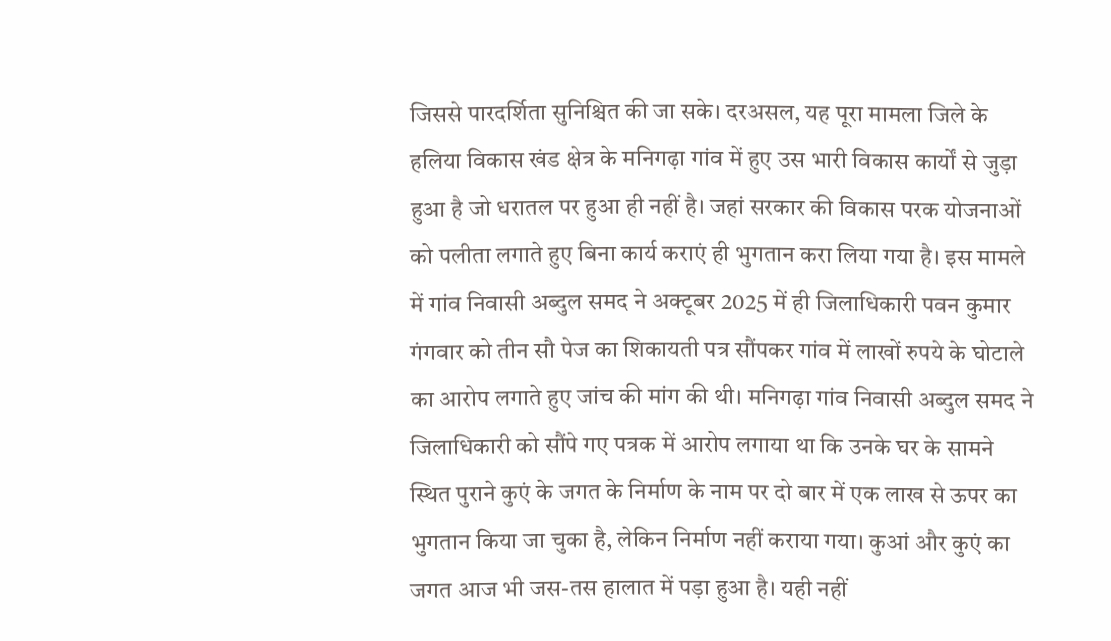जिससे पारदर्शिता सुनिश्चित की जा सके। दरअसल, यह पूरा मामला जिले के हलिया विकास खंड क्षेत्र के मनिगढ़ा गांव में हुए उस भारी विकास कार्यों से जुड़ा हुआ है जो धरातल पर हुआ ही नहीं है। जहां सरकार की विकास परक योजनाओं को पलीता लगाते हुए बिना कार्य कराएं ही भुगतान करा लिया गया है। इस मामले में गांव निवासी अब्दुल समद ने अक्टूबर 2025 में ही जिलाधिकारी पवन कुमार गंगवार को तीन सौ पेज का शिकायती पत्र सौंपकर गांव में लाखों रुपये के घोटाले का आरोप लगाते हुए जांच की मांग की थी। मनिगढ़ा गांव निवासी अब्दुल समद ने जिलाधिकारी को सौंपे गए पत्रक में आरोप लगाया था कि उनके घर के सामने स्थित पुराने कुएं के जगत के निर्माण के नाम पर दो बार में एक लाख से ऊपर का भुगतान किया जा चुका है, लेकिन निर्माण नहीं कराया गया। कुआं और कुएं का जगत आज भी जस-तस हालात में पड़ा हुआ है। यही नहीं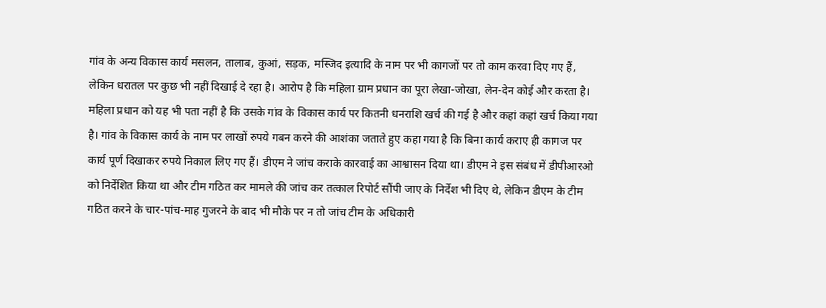गांव के अन्य विकास कार्य मसलन, तालाब, कुआं, सड़क, मस्जिद इत्यादि के नाम पर भी कागजों पर तो काम करवा दिए गए हैं, लेकिन धरातल पर कुछ भी नहीं दिखाई दे रहा है। आरोप है कि महिला ग्राम प्रधान का पूरा लेखा-जोखा, लेन-देन कोई और करता है। महिला प्रधान को यह भी पता नहीं है कि उसके गांव के विकास कार्य पर कितनी धनराशि खर्च की गई है और कहां कहां खर्च किया गया है। गांव के विकास कार्य के नाम पर लाखों रुपये गबन करने की आशंका जताते हुए कहा गया है कि बिना कार्य कराए ही कागज पर कार्य पूर्ण दिखाकर रुपये निकाल लिए गए हैं। डीएम ने जांच कराके कारवाई का आश्वासन दिया था। डीएम ने इस संबंध में डीपीआरओ को निर्देशित किया था और टीम गठित कर मामले की जांच कर तत्काल रिपोर्ट सौंपी जाए के निर्देश भी दिए थे, लेकिन डीएम के टीम गठित करने के चार-पांच-माह गुजरने के बाद भी मौके पर न तो जांच टीम के अधिकारी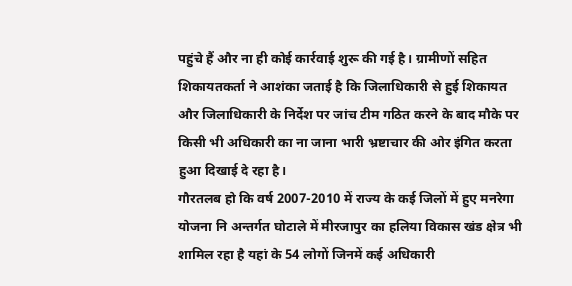पहुंचे हैं और ना ही कोई कार्रवाई शुरू की गई है। ग्रामीणों सहित शिकायतकर्ता ने आशंका जताई है कि जिलाधिकारी से हुई शिकायत और जिलाधिकारी के निर्देश पर जांच टीम गठित करने के बाद मौके पर किसी भी अधिकारी का ना जाना भारी भ्रष्टाचार की ओर इंगित करता हुआ दिखाई दे रहा है।
गौरतलब हो कि वर्ष 2007-2010 में राज्य के कई जिलों में हुए मनरेगा योजना नि अन्तर्गत घोटाले में मीरजापुर का हलिया विकास खंड क्षेत्र भी शामिल रहा है यहां के 54 लोगों जिनमें कई अधिकारी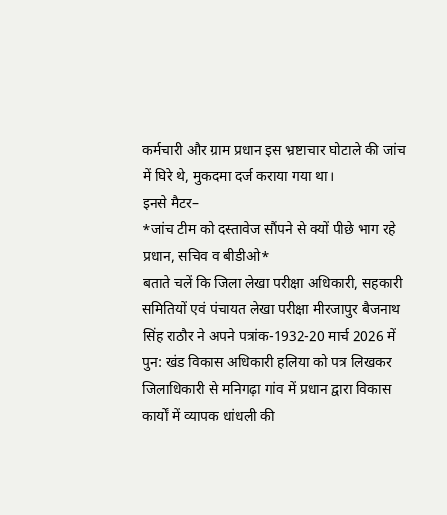कर्मचारी और ग्राम प्रधान इस भ्रष्टाचार घोटाले की जांच में घिरे थे, मुकदमा दर्ज कराया गया था।
इनसे मैटर–
*जांच टीम को दस्तावेज सौंपने से क्यों पीछे भाग रहे प्रधान, सचिव व बीडीओ*
बताते चलें कि जिला लेखा परीक्षा अधिकारी, सहकारी समितियों एवं पंचायत लेखा परीक्षा मीरजापुर बैजनाथ सिंह राठौर ने अपने पत्रांक-1932-20 मार्च 2026 में पुन: खंड विकास अधिकारी हलिया को पत्र लिखकर जिलाधिकारी से मनिगढ़ा गांव में प्रधान द्वारा विकास कार्यों में व्यापक धांधली की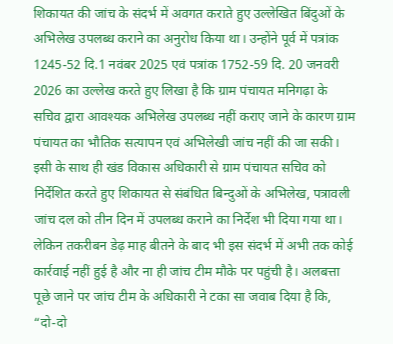शिकायत की जांच के संदर्भ में अवगत कराते हुए उल्लेखित बिंदुओं के अभिलेख उपलब्ध कराने का अनुरोध किया था। उन्होंने पूर्व में पत्रांक 1245-52 दि.1 नवंबर 2025 एवं पत्रांक 1752-59 दि. 20 जनवरी 2026 का उल्लेख करते हुए लिखा है कि ग्राम पंचायत मनिगढ़ा के सचिव द्वारा आवश्यक अभिलेख उपलब्ध नहीं कराए जाने के कारण ग्राम पंचायत का भौतिक सत्यापन एवं अभिलेखी जांच नहीं की जा सकी। इसी के साथ ही खंड विकास अधिकारी से ग्राम पंचायत सचिव को निर्देशित करते हुए शिकायत से संबंधित बिन्दुओं के अभिलेख, पत्रावली जांच दल को तीन दिन में उपलब्ध कराने का निर्देश भी दिया गया था। लेकिन तकरीबन डेढ़ माह बीतने के बाद भी इस संदर्भ में अभी तक कोई कार्रवाई नहीं हुई है और ना ही जांच टीम मौके पर पहुंची है। अलबत्ता पूछे जाने पर जांच टीम के अधिकारी ने टका सा जवाब दिया है कि, “दो-दो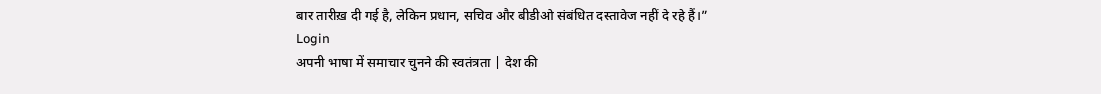बार तारीख़ दी गई है, लेकिन प्रधान, सचिव और बीडीओ संबंधित दस्तावेज नहीं दे रहे हैं।”
Login
अपनी भाषा में समाचार चुनने की स्वतंत्रता | देश की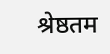श्रेष्ठतम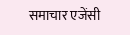समाचार एजेंसी